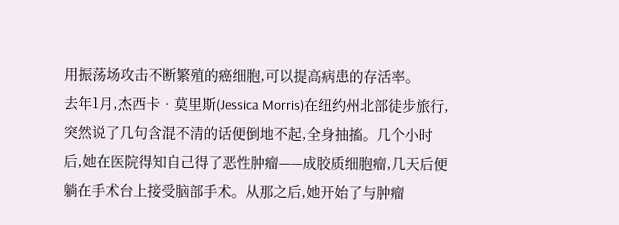用振荡场攻击不断繁殖的癌细胞,可以提高病患的存活率。
去年1月,杰西卡•莫里斯(Jessica Morris)在纽约州北部徒步旅行,突然说了几句含混不清的话便倒地不起,全身抽搐。几个小时后,她在医院得知自己得了恶性肿瘤——成胶质细胞瘤,几天后便躺在手术台上接受脑部手术。从那之后,她开始了与肿瘤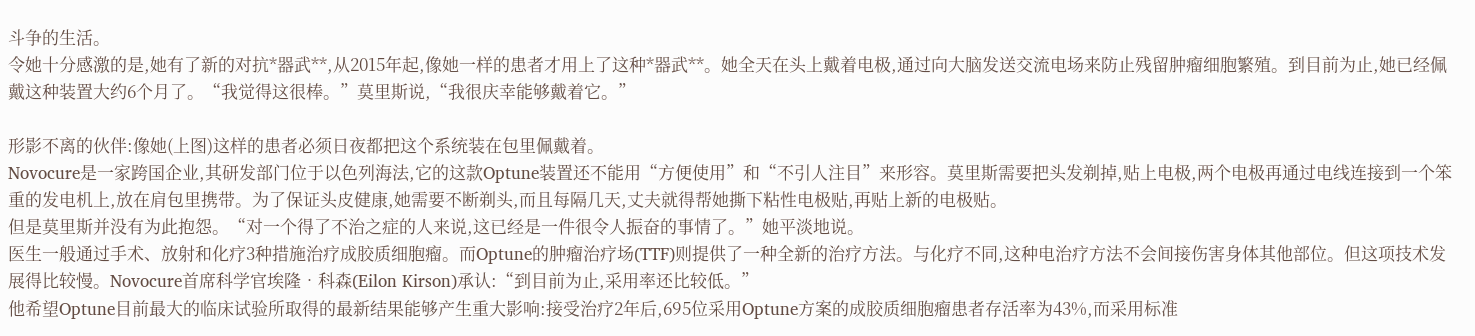斗争的生活。
令她十分感激的是,她有了新的对抗*器武**,从2015年起,像她一样的患者才用上了这种*器武**。她全天在头上戴着电极,通过向大脑发送交流电场来防止残留肿瘤细胞繁殖。到目前为止,她已经佩戴这种装置大约6个月了。“我觉得这很棒。”莫里斯说,“我很庆幸能够戴着它。”

形影不离的伙伴:像她(上图)这样的患者必须日夜都把这个系统装在包里佩戴着。
Novocure是一家跨国企业,其研发部门位于以色列海法,它的这款Optune装置还不能用“方便使用”和“不引人注目”来形容。莫里斯需要把头发剃掉,贴上电极,两个电极再通过电线连接到一个笨重的发电机上,放在肩包里携带。为了保证头皮健康,她需要不断剃头,而且每隔几天,丈夫就得帮她撕下粘性电极贴,再贴上新的电极贴。
但是莫里斯并没有为此抱怨。“对一个得了不治之症的人来说,这已经是一件很令人振奋的事情了。”她平淡地说。
医生一般通过手术、放射和化疗3种措施治疗成胶质细胞瘤。而Optune的肿瘤治疗场(TTF)则提供了一种全新的治疗方法。与化疗不同,这种电治疗方法不会间接伤害身体其他部位。但这项技术发展得比较慢。Novocure首席科学官埃隆•科森(Eilon Kirson)承认:“到目前为止,采用率还比较低。”
他希望Optune目前最大的临床试验所取得的最新结果能够产生重大影响:接受治疗2年后,695位采用Optune方案的成胶质细胞瘤患者存活率为43%,而采用标准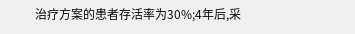治疗方案的患者存活率为30%;4年后,采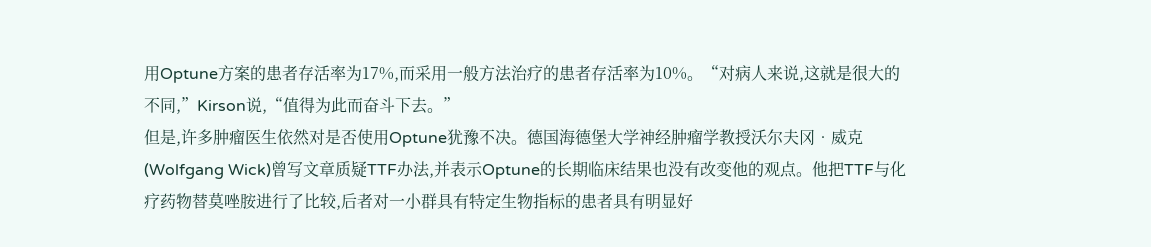用Optune方案的患者存活率为17%,而采用一般方法治疗的患者存活率为10%。“对病人来说,这就是很大的不同,”Kirson说,“值得为此而奋斗下去。”
但是,许多肿瘤医生依然对是否使用Optune犹豫不决。德国海德堡大学神经肿瘤学教授沃尔夫冈•威克(Wolfgang Wick)曾写文章质疑TTF办法,并表示Optune的长期临床结果也没有改变他的观点。他把TTF与化疗药物替莫唑胺进行了比较,后者对一小群具有特定生物指标的患者具有明显好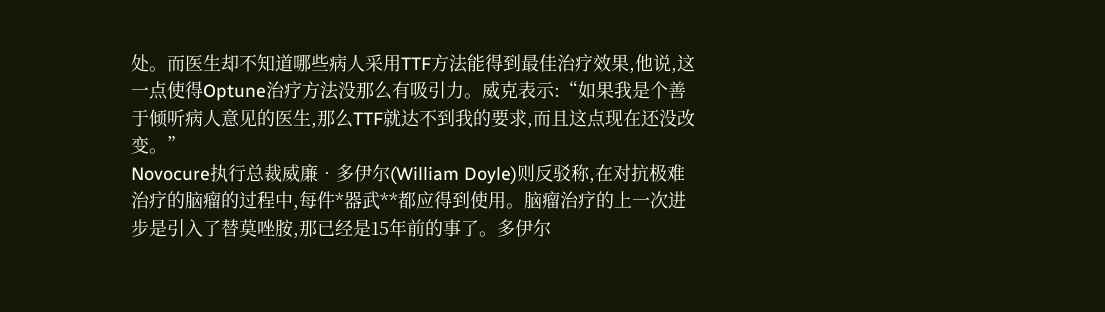处。而医生却不知道哪些病人采用TTF方法能得到最佳治疗效果,他说,这一点使得Optune治疗方法没那么有吸引力。威克表示:“如果我是个善于倾听病人意见的医生,那么TTF就达不到我的要求,而且这点现在还没改变。”
Novocure执行总裁威廉•多伊尔(William Doyle)则反驳称,在对抗极难治疗的脑瘤的过程中,每件*器武**都应得到使用。脑瘤治疗的上一次进步是引入了替莫唑胺,那已经是15年前的事了。多伊尔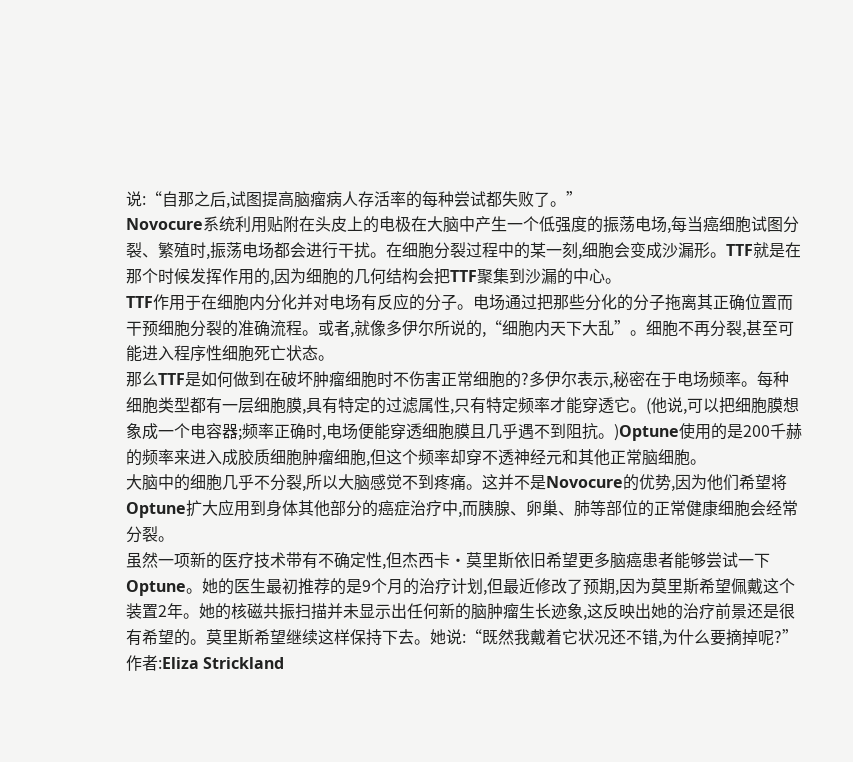说:“自那之后,试图提高脑瘤病人存活率的每种尝试都失败了。”
Novocure系统利用贴附在头皮上的电极在大脑中产生一个低强度的振荡电场,每当癌细胞试图分裂、繁殖时,振荡电场都会进行干扰。在细胞分裂过程中的某一刻,细胞会变成沙漏形。TTF就是在那个时候发挥作用的,因为细胞的几何结构会把TTF聚集到沙漏的中心。
TTF作用于在细胞内分化并对电场有反应的分子。电场通过把那些分化的分子拖离其正确位置而干预细胞分裂的准确流程。或者,就像多伊尔所说的,“细胞内天下大乱”。细胞不再分裂,甚至可能进入程序性细胞死亡状态。
那么TTF是如何做到在破坏肿瘤细胞时不伤害正常细胞的?多伊尔表示,秘密在于电场频率。每种细胞类型都有一层细胞膜,具有特定的过滤属性,只有特定频率才能穿透它。(他说,可以把细胞膜想象成一个电容器;频率正确时,电场便能穿透细胞膜且几乎遇不到阻抗。)Optune使用的是200千赫的频率来进入成胶质细胞肿瘤细胞,但这个频率却穿不透神经元和其他正常脑细胞。
大脑中的细胞几乎不分裂,所以大脑感觉不到疼痛。这并不是Novocure的优势,因为他们希望将Optune扩大应用到身体其他部分的癌症治疗中,而胰腺、卵巢、肺等部位的正常健康细胞会经常分裂。
虽然一项新的医疗技术带有不确定性,但杰西卡•莫里斯依旧希望更多脑癌患者能够尝试一下Optune。她的医生最初推荐的是9个月的治疗计划,但最近修改了预期,因为莫里斯希望佩戴这个装置2年。她的核磁共振扫描并未显示出任何新的脑肿瘤生长迹象,这反映出她的治疗前景还是很有希望的。莫里斯希望继续这样保持下去。她说:“既然我戴着它状况还不错,为什么要摘掉呢?”
作者:Eliza Strickland